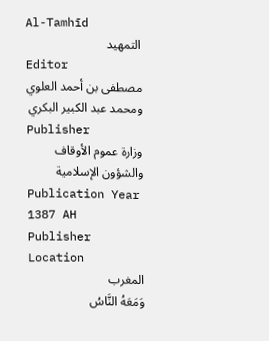Al-Tamhīd
التمهيد
Editor
مصطفى بن أحمد العلوي ومحمد عبد الكبير البكري
Publisher
وزارة عموم الأوقاف والشؤون الإسلامية
Publication Year
1387 AH
Publisher Location
المغرب
وَمَعَهُ النَّاسُ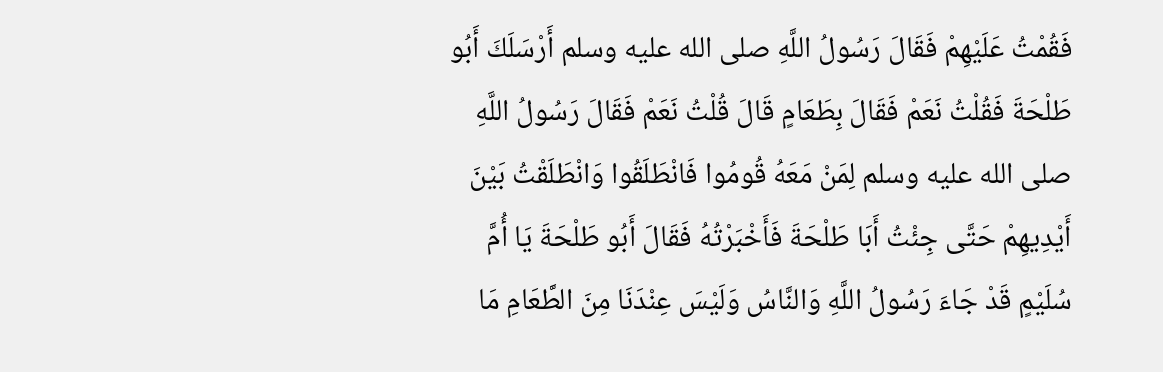فَقُمْتُ عَلَيْهِمْ فَقَالَ رَسُولُ اللَّهِ صلى الله عليه وسلم أَرْسَلَكَ أَبُو طَلْحَةَ فَقُلْتُ نَعَمْ فَقَالَ بِطَعَامٍ قَالَ قُلْتُ نَعَمْ فَقَالَ رَسُولُ اللَّهِ صلى الله عليه وسلم لِمَنْ مَعَهُ قُومُوا فَانْطَلَقُوا وَانْطَلَقْتُ بَيْنَ أَيْدِيهِمْ حَتَّى جِئْتُ أَبَا طَلْحَةَ فَأَخْبَرْتُهُ فَقَالَ أَبُو طَلْحَةَ يَا أُمَّ سُلَيْمٍ قَدْ جَاءَ رَسُولُ اللَّهِ وَالنَّاسُ وَلَيْسَ عِنْدَنَا مِنَ الطَّعَامِ مَا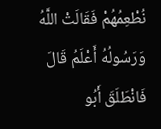نُطْعِمُهُمْ فَقَالَتْ اللَّهُ وَرَسُولُهُ أَعْلَمُ قَالَ فَانْطَلَقَ أَبُو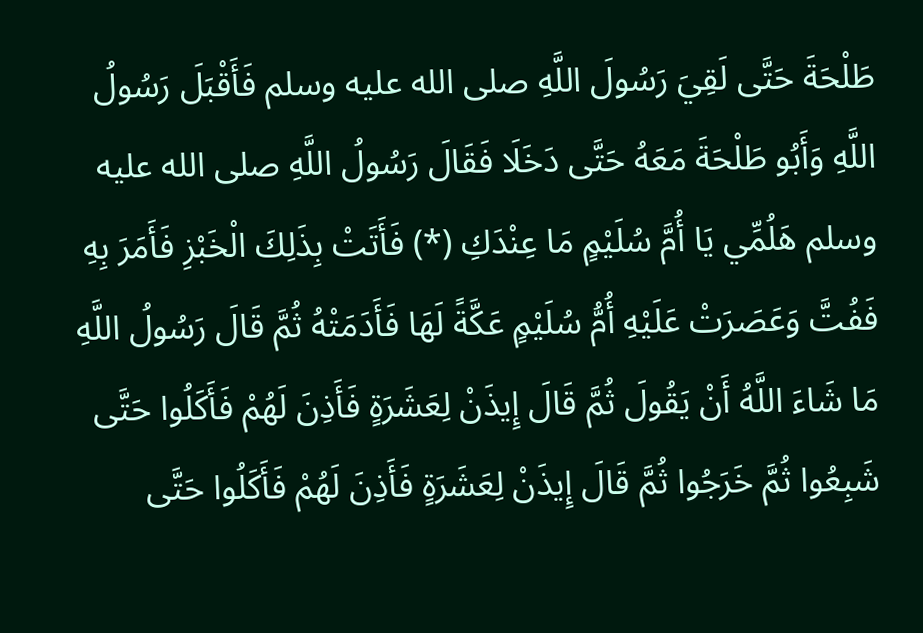طَلْحَةَ حَتَّى لَقِيَ رَسُولَ اللَّهِ صلى الله عليه وسلم فَأَقْبَلَ رَسُولُ اللَّهِ وَأَبُو طَلْحَةَ مَعَهُ حَتَّى دَخَلَا فَقَالَ رَسُولُ اللَّهِ صلى الله عليه وسلم هَلُمِّي يَا أُمَّ سُلَيْمٍ مَا عِنْدَكِ (*) فَأَتَتْ بِذَلِكَ الْخَبْزِ فَأَمَرَ بِهِ فَفُتَّ وَعَصَرَتْ عَلَيْهِ أُمُّ سُلَيْمٍ عَكَّةً لَهَا فَأَدَمَتْهُ ثُمَّ قَالَ رَسُولُ اللَّهِ مَا شَاءَ اللَّهُ أَنْ يَقُولَ ثُمَّ قَالَ إِيذَنْ لِعَشَرَةٍ فَأَذِنَ لَهُمْ فَأَكَلُوا حَتَّى شَبِعُوا ثُمَّ خَرَجُوا ثُمَّ قَالَ إِيذَنْ لِعَشَرَةٍ فَأَذِنَ لَهُمْ فَأَكَلُوا حَتَّى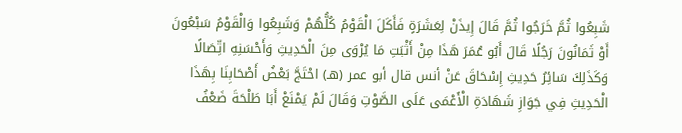شَبِعُوا ثُمَّ خَرَجُوا ثُمَّ قَالَ إِيذَنْ لِعَشَرَةٍ فَأَكَلَ الْقَوْمُ كُلُّهُمْ وَشَبِعُوا وَالْقَوْمُ سَبْعُونَ أَوْ ثَمَانُونَ رَجُلًا قَالَ أَبُو عُمَرَ هَذَا مِنْ أَثْبَتِ مَا يُرْوَى مِنَ الْحَدِيثِ وَأَحْسَنِهِ اتِّصَالًا وَكَذَلِكَ سَائِرُ حَدِيثِ إِسْحَاقَ عَنْ أنس قال أبو عمر (هـ) احْتَجَّ بَعْضُ أَصْحَابِنَا بِهَذَا الْحَدِيثِ فِي جَوَازِ شَهَادَةِ الْأَعْمَى عَلَى الصَّوْتِ وَقَالَ لَمْ يَمْنَعْ أَبَا طَلْحَةَ ضَعْفُ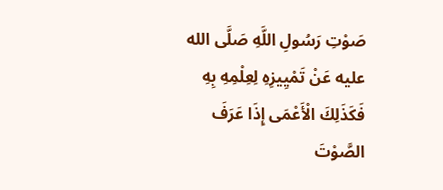صَوْتِ رَسُولِ اللَّهِ صَلَّى الله عليه عَنْ تَمْيِيزِهِ لِعِلْمِهِ بِهِ فَكَذَلِكَ الْأَعْمَى إِذَا عَرَفَ الصَّوْتَ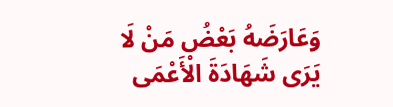وَعَارَضَهُ بَعْضُ مَنْ لَا يَرَى شَهَادَةَ الْأَعْمَى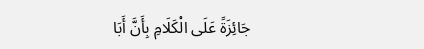جَائِزَةً عَلَى الْكَلَامِ بِأَنَّ أَبَا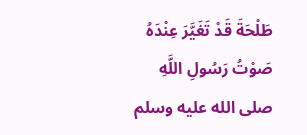طَلْحَةَ قَدْ تَغَيَّرَ عِنْدَهُ صَوْتُ رَسُولِ اللَّهِ صلى الله عليه وسلم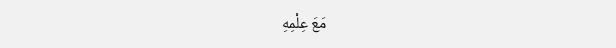مَعَ عِلْمِهِ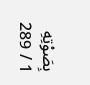بِصَوْتِهِ
1 / 289